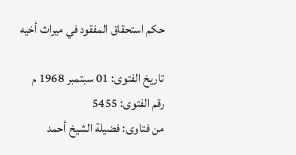حكم استحقاق المفقود في ميراث أخيه

تاريخ الفتوى: 01 سبتمبر 1968 م
رقم الفتوى: 5455
من فتاوى: فضيلة الشيخ أحمد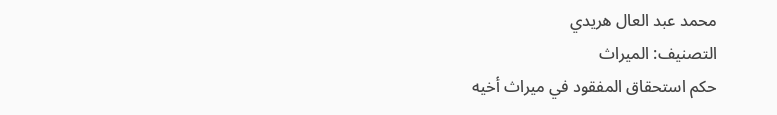محمد عبد العال هريدي
التصنيف: الميراث
حكم استحقاق المفقود في ميراث أخيه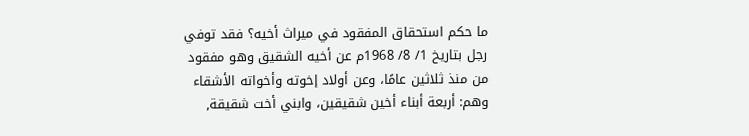ما حكم استحقاق المفقود في ميراث أخيه؟ فقد توفي رجل بتاريخ 1/ 8/ 1968م عن أخيه الشقيق وهو مفقود من منذ ثلاثين عامًا، وعن أولاد إخوته وأخواته الأشقاء وهم: أربعة أبناء أخين شقيقين، وابني أخت شقيقة,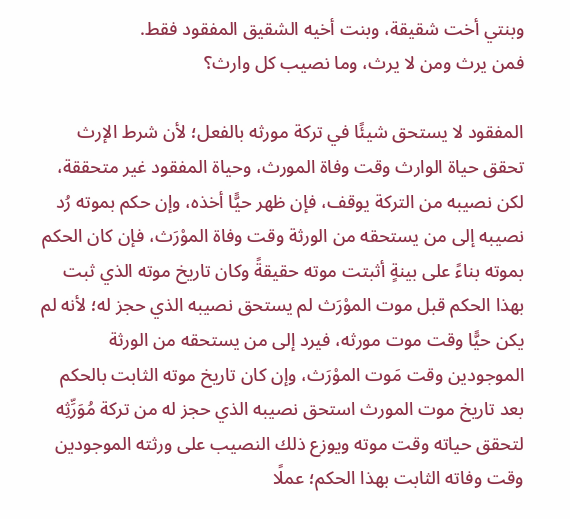وبنتي أخت شقيقة، وبنت أخيه الشقيق المفقود فقط.
فمن يرث ومن لا يرث، وما نصيب كل وارث؟

المفقود لا يستحق شيئًا في تركة مورثه بالفعل؛ لأن شرط الإرث تحقق حياة الوارث وقت وفاة المورث، وحياة المفقود غير متحققة، لكن نصيبه من التركة يوقف، فإن ظهر حيًّا أخذه، وإن حكم بموته رُد نصيبه إلى من يستحقه من الورثة وقت وفاة الموْرَث، فإن كان الحكم بموته بناءً على بينةٍ أثبتت موته حقيقةً وكان تاريخ موته الذي ثبت بهذا الحكم قبل موت الموْرَث لم يستحق نصيبه الذي حجز له؛ لأنه لم يكن حيًّا وقت موت مورثه، فيرد إلى من يستحقه من الورثة الموجودين وقت مَوت الموْرَث، وإن كان تاريخ موته الثابت بالحكم بعد تاريخ موت المورث استحق نصيبه الذي حجز له من تركة مُوَرِّثِه لتحقق حياته وقت موته ويوزع ذلك النصيب على ورثته الموجودين وقت وفاته الثابت بهذا الحكم؛ عملًا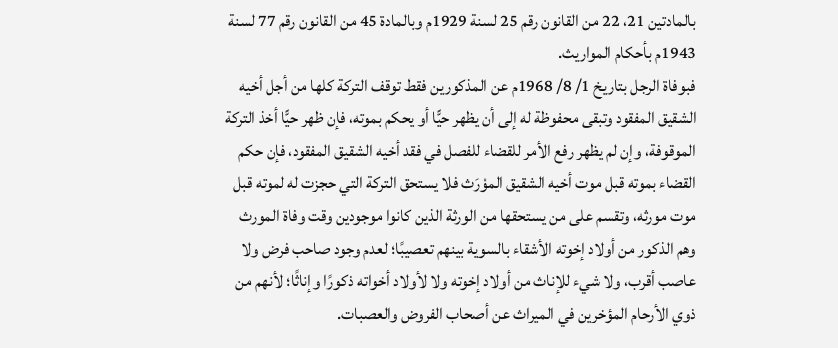بالمادتين 21، 22 من القانون رقم 25 لسنة 1929م وبالمادة 45 من القانون رقم 77 لسنة 1943م بأحكام المواريث.
فبوفاة الرجل بتاريخ 1/ 8/ 1968م عن المذكورين فقط توقف التركة كلها من أجل أخيه الشقيق المفقود وتبقى محفوظة له إلى أن يظهر حيًّا أو يحكم بموته، فإن ظهر حيًّا أخذ التركة الموقوفة، وإن لم يظهر رفع الأمر للقضاء للفصل في فقد أخيه الشقيق المفقود، فإن حكم القضاء بموته قبل موت أخيه الشقيق الموْرَث فلا يستحق التركة التي حجزت له لموته قبل موت مورثه، وتقسم على من يستحقها من الورثة الذين كانوا موجودين وقت وفاة المورث وهم الذكور من أولاد إخوته الأشقاء بالسوية بينهم تعصيبًا؛ لعدم وجود صاحب فرض ولا عاصب أقرب، ولا شيء للإناث من أولاد إخوته ولا لأولاد أخواته ذكورًا وإناثًا؛ لأنهم من ذوي الأرحام المؤخرين في الميراث عن أصحاب الفروض والعصبات.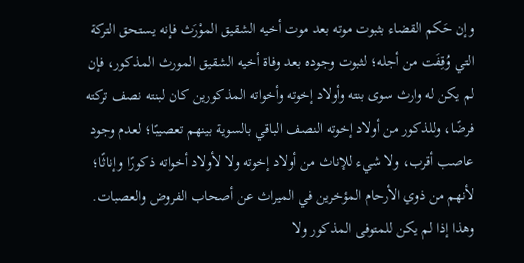وإن حَكم القضاء بثبوت موته بعد موت أخيه الشقيق الموْرَث فإنه يستحق التركة التي وُقِفَت من أجله؛ لثبوت وجوده بعد وفاة أخيه الشقيق المورث المذكور، فإن لم يكن له وارث سوى بنته وأولاد إخوته وأخواته المذكورين كان لبنته نصف تركته فرضًا، وللذكور من أولاد إخوته النصف الباقي بالسوية بينهم تعصيبًا؛ لعدم وجود عاصب أقرب، ولا شيء للإناث من أولاد إخوته ولا لأولاد أخواته ذكورًا وإناثًا؛ لأنهم من ذوي الأرحام المؤخرين في الميراث عن أصحاب الفروض والعصبات.
وهذا إذا لم يكن للمتوفى المذكور ولا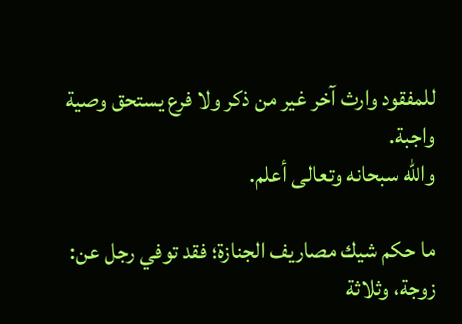للمفقود وارث آخر غير من ذكر ولا فرع يستحق وصية واجبة.
والله سبحانه وتعالى أعلم.

ما حكم شيك مصاريف الجنازة؛ فقد توفي رجل عن: زوجة، وثلاثة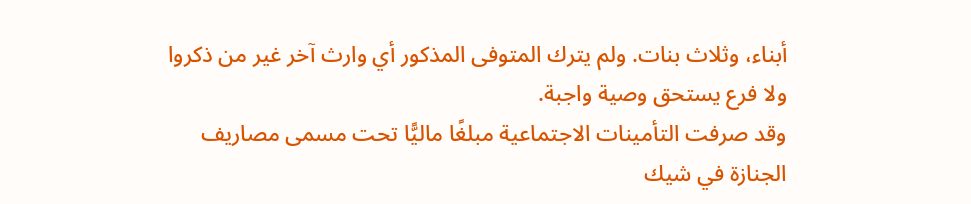أبناء، وثلاث بنات. ولم يترك المتوفى المذكور أي وارث آخر غير من ذكروا ولا فرع يستحق وصية واجبة.
وقد صرفت التأمينات الاجتماعية مبلغًا ماليًّا تحت مسمى مصاريف الجنازة في شيك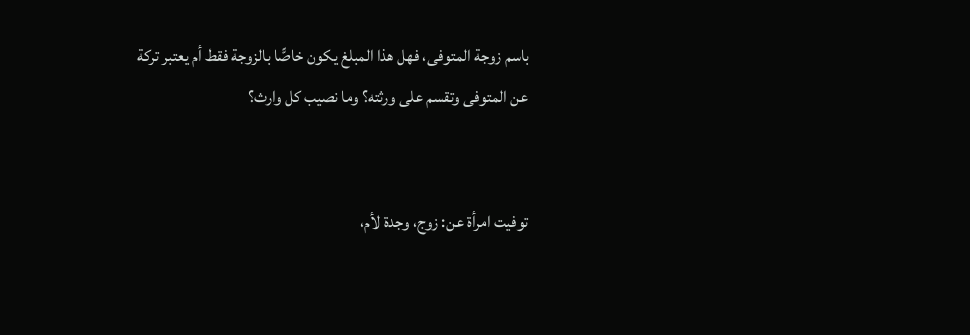باسم زوجة المتوفى، فهل هذا المبلغ يكون خاصًّا بالزوجة فقط أم يعتبر تركة عن المتوفى وتقسم على ورثته؟ وما نصيب كل وارث؟


توفيت امرأة عن: زوج، وجدة لأم،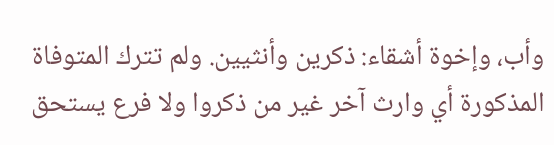وأب، وإخوة أشقاء: ذكرين وأنثيين. ولم تترك المتوفاة المذكورة أي وارث آخر غير من ذكروا ولا فرع يستحق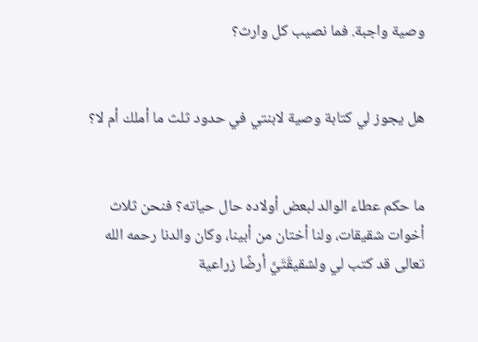وصية واجبة. فما نصيب كل وارث؟


هل يجوز لي كتابة وصية لابنتي في حدود ثلث ما أملك أم لا؟


ما حكم عطاء الوالد لبعض أولاده حال حياته؟ فنحن ثلاث أخوات شقيقات، ولنا أختان من أبينا، وكان والدنا رحمه الله تعالى قد كتب لي ولشقيقَتَيَّ أرضًا زراعية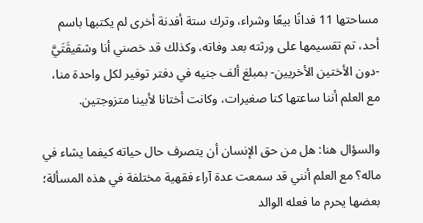مساحتها 11 فدانًا بيعًا وشراء، وترك ستة أفدنة أخرى لم يكتبها باسم أحد، تم تقسيمها على ورثته بعد وفاته، وكذلك قد خصني أنا وشقيقَتَيَّ -دون الأختين الأخريين- بمبلغ ألف جنيه في دفتر توفير لكل واحدة منا، مع العلم أننا ساعتها كنا صغيرات، وكانت أختانا لأبينا متزوجتين.

والسؤال هنا: هل من حق الإنسان أن يتصرف حال حياته كيفما يشاء في ماله؟ مع العلم أنني قد سمعت عدة آراء فقهية مختلفة في هذه المسألة؛ بعضها يحرم ما فعله الوالد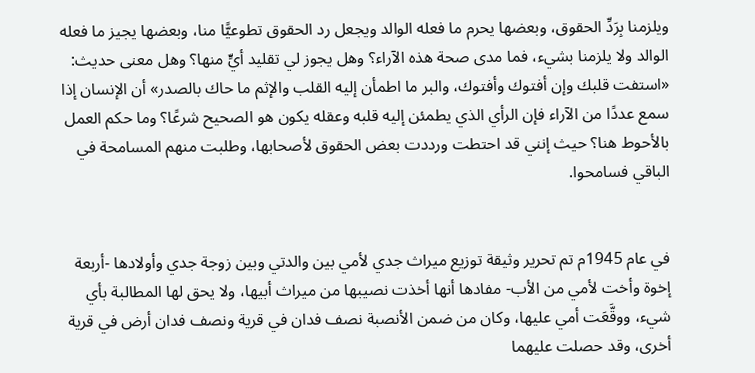ويلزمنا بِرَدِّ الحقوق، وبعضها يحرم ما فعله الوالد ويجعل رد الحقوق تطوعيًّا منا، وبعضها يجيز ما فعله الوالد ولا يلزمنا بشيء، فما مدى صحة هذه الآراء؟ وهل يجوز لي تقليد أيٍّ منها؟ وهل معنى حديث: «استفت قلبك وإن أفتوك وأفتوك، والبر ما اطمأن إليه القلب والإثم ما حاك بالصدر» أن الإنسان إذا سمع عددًا من الآراء فإن الرأي الذي يطمئن إليه قلبه وعقله يكون هو الصحيح شرعًا؟ وما حكم العمل بالأحوط هنا؟ حيث إنني قد احتطت ورددت بعض الحقوق لأصحابها، وطلبت منهم المسامحة في الباقي فسامحوا.


في عام 1945م تم تحرير وثيقة توزيع ميراث جدي لأمي بين والدتي وبين زوجة جدي وأولادها -أربعة إخوة وأخت لأمي من الأب- مفادها أنها أخذت نصيبها من ميراث أبيها، ولا يحق لها المطالبة بأي شيء، ووقَّعَت أمي عليها، وكان من ضمن الأنصبة نصف فدان في قرية ونصف فدان أرض في قرية أخرى، وقد حصلت عليهما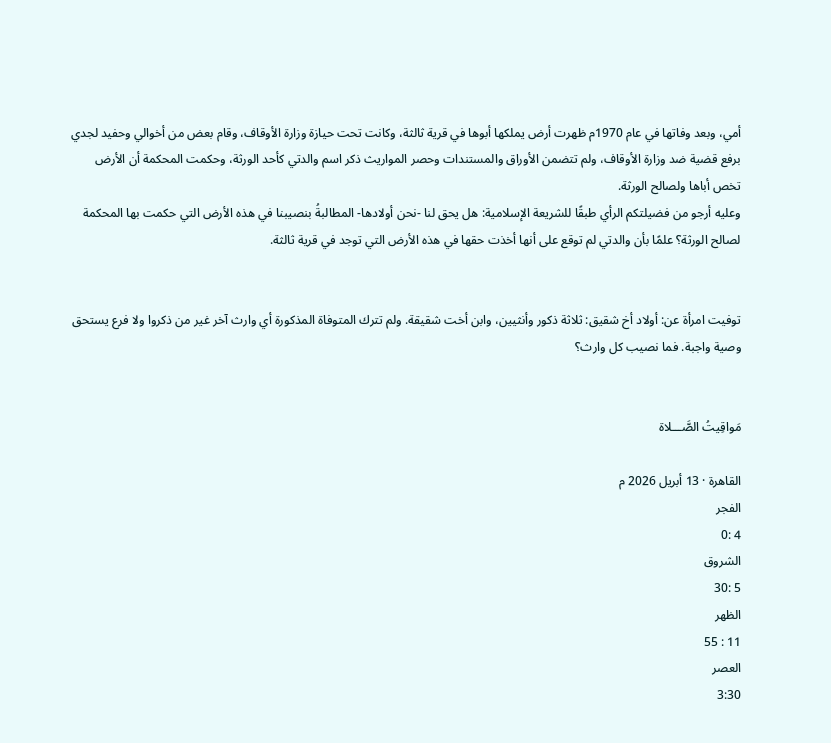أمي، وبعد وفاتها في عام 1970م ظهرت أرض يملكها أبوها في قرية ثالثة، وكانت تحت حيازة وزارة الأوقاف، وقام بعض من أخوالي وحفيد لجدي برفع قضية ضد وزارة الأوقاف، ولم تتضمن الأوراق والمستندات وحصر المواريث ذكر اسم والدتي كأحد الورثة، وحكمت المحكمة أن الأرض تخص أباها ولصالح الورثة.
وعليه أرجو من فضيلتكم الرأي طبقًا للشريعة الإسلامية: هل يحق لنا -نحن أولادها- المطالبةُ بنصيبنا في هذه الأرض التي حكمت بها المحكمة لصالح الورثة؟ علمًا بأن والدتي لم توقع على أنها أخذت حقها في هذه الأرض التي توجد في قرية ثالثة.


توفيت امرأة عن: أولاد أخ شقيق: ثلاثة ذكور وأنثيين، وابن أخت شقيقة. ولم تترك المتوفاة المذكورة أي وارث آخر غير من ذكروا ولا فرع يستحق وصية واجبة. فما نصيب كل وارث؟


مَواقِيتُ الصَّـــلاة

القاهرة · 13 أبريل 2026 م
الفجر
4 :0
الشروق
5 :30
الظهر
11 : 55
العصر
3:30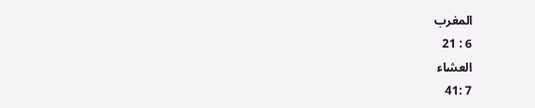المغرب
6 : 21
العشاء
7 :41